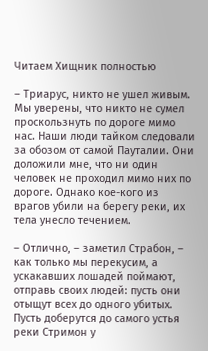Читаем Хищник полностью

– Триарус, никто не ушел живым. Мы уверены, что никто не сумел проскользнуть по дороге мимо нас. Наши люди тайком следовали за обозом от самой Пауталии. Они доложили мне, что ни один человек не проходил мимо них по дороге. Однако кое-кого из врагов убили на берегу реки, их тела унесло течением.

– Отлично, – заметил Страбон, – как только мы перекусим, а ускакавших лошадей поймают, отправь своих людей: пусть они отыщут всех до одного убитых. Пусть доберутся до самого устья реки Стримон у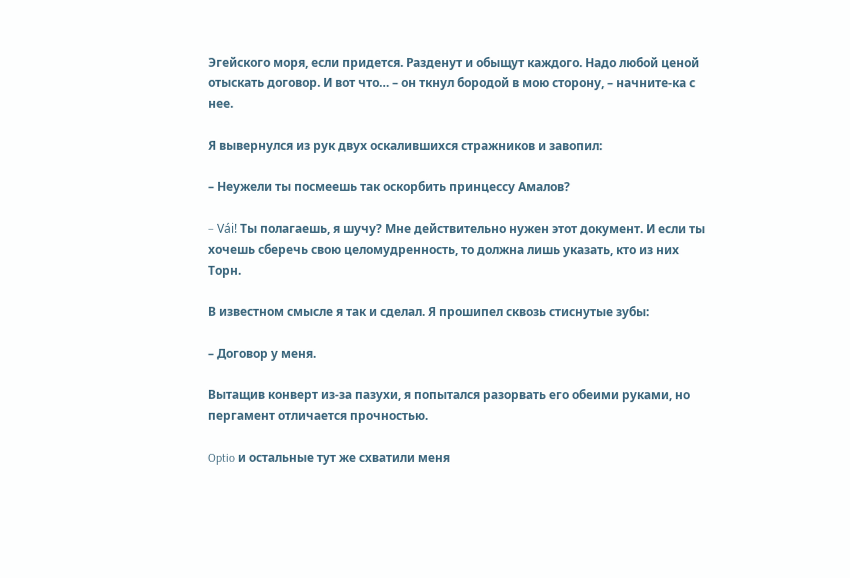Эгейского моря, если придется. Разденут и обыщут каждого. Надо любой ценой отыскать договор. И вот что… – он ткнул бородой в мою сторону, – начните-ка с нее.

Я вывернулся из рук двух оскалившихся стражников и завопил:

– Неужели ты посмеешь так оскорбить принцессу Амалов?

– Vái! Ты полагаешь, я шучу? Мне действительно нужен этот документ. И если ты хочешь сберечь свою целомудренность, то должна лишь указать, кто из них Торн.

В известном смысле я так и сделал. Я прошипел сквозь стиснутые зубы:

– Договор у меня.

Вытащив конверт из-за пазухи, я попытался разорвать его обеими руками, но пергамент отличается прочностью.

Optio и остальные тут же схватили меня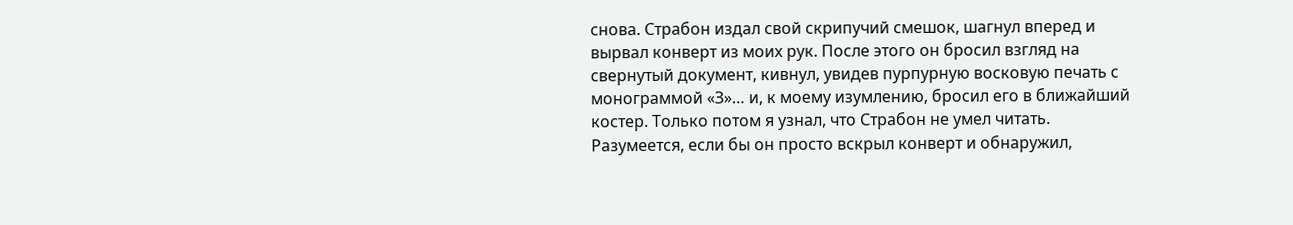снова. Страбон издал свой скрипучий смешок, шагнул вперед и вырвал конверт из моих рук. После этого он бросил взгляд на свернутый документ, кивнул, увидев пурпурную восковую печать с монограммой «З»… и, к моему изумлению, бросил его в ближайший костер. Только потом я узнал, что Страбон не умел читать. Разумеется, если бы он просто вскрыл конверт и обнаружил,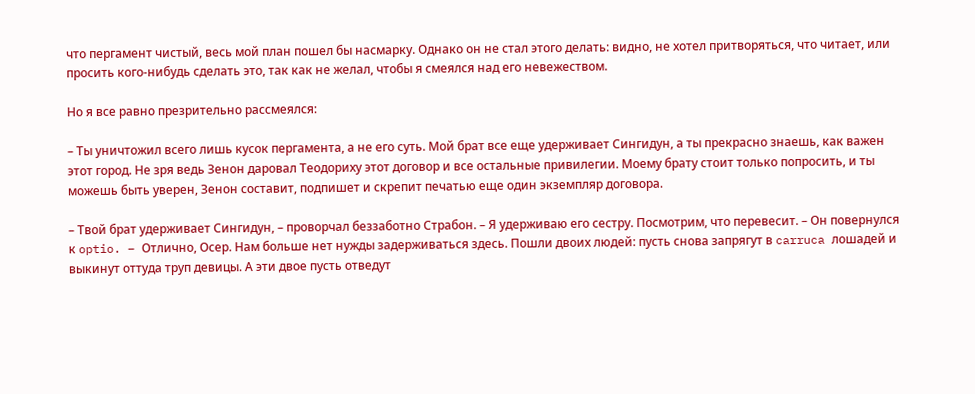что пергамент чистый, весь мой план пошел бы насмарку. Однако он не стал этого делать: видно, не хотел притворяться, что читает, или просить кого-нибудь сделать это, так как не желал, чтобы я смеялся над его невежеством.

Но я все равно презрительно рассмеялся:

– Ты уничтожил всего лишь кусок пергамента, а не его суть. Мой брат все еще удерживает Сингидун, а ты прекрасно знаешь, как важен этот город. Не зря ведь Зенон даровал Теодориху этот договор и все остальные привилегии. Моему брату стоит только попросить, и ты можешь быть уверен, Зенон составит, подпишет и скрепит печатью еще один экземпляр договора.

– Твой брат удерживает Сингидун, – проворчал беззаботно Страбон. – Я удерживаю его сестру. Посмотрим, что перевесит. – Он повернулся к optio. – Отлично, Осер. Нам больше нет нужды задерживаться здесь. Пошли двоих людей: пусть снова запрягут в carruca лошадей и выкинут оттуда труп девицы. А эти двое пусть отведут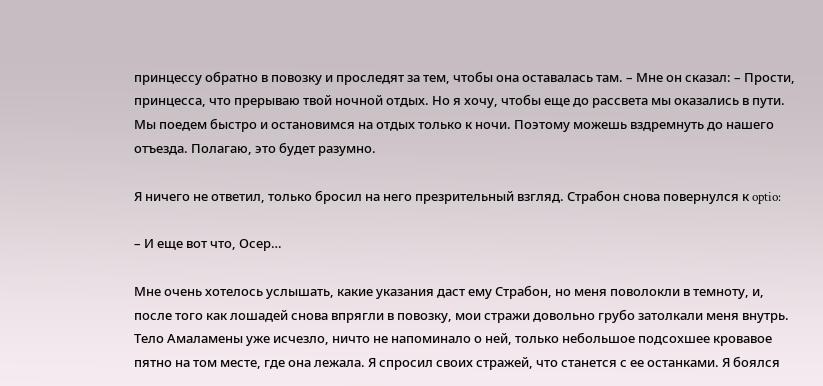принцессу обратно в повозку и проследят за тем, чтобы она оставалась там. – Мне он сказал: – Прости, принцесса, что прерываю твой ночной отдых. Но я хочу, чтобы еще до рассвета мы оказались в пути. Мы поедем быстро и остановимся на отдых только к ночи. Поэтому можешь вздремнуть до нашего отъезда. Полагаю, это будет разумно.

Я ничего не ответил, только бросил на него презрительный взгляд. Страбон снова повернулся к optio:

– И еще вот что, Осер…

Мне очень хотелось услышать, какие указания даст ему Страбон, но меня поволокли в темноту, и, после того как лошадей снова впрягли в повозку, мои стражи довольно грубо затолкали меня внутрь. Тело Амаламены уже исчезло, ничто не напоминало о ней, только небольшое подсохшее кровавое пятно на том месте, где она лежала. Я спросил своих стражей, что станется с ее останками. Я боялся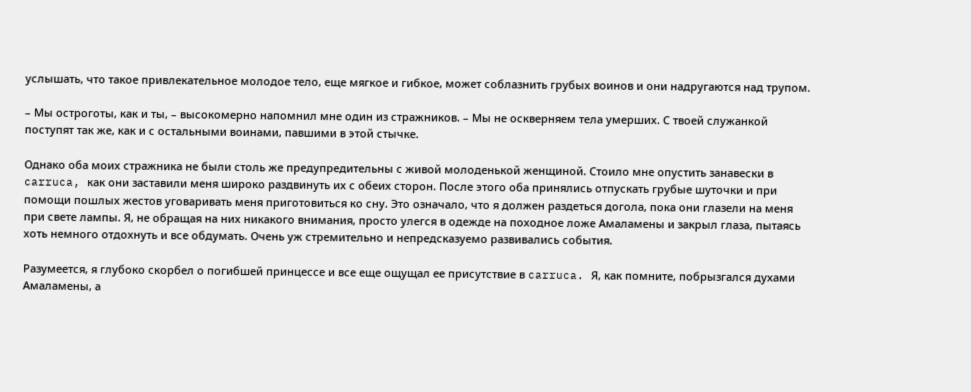услышать, что такое привлекательное молодое тело, еще мягкое и гибкое, может соблазнить грубых воинов и они надругаются над трупом.

– Мы остроготы, как и ты, – высокомерно напомнил мне один из стражников. – Мы не оскверняем тела умерших. С твоей служанкой поступят так же, как и с остальными воинами, павшими в этой стычке.

Однако оба моих стражника не были столь же предупредительны с живой молоденькой женщиной. Стоило мне опустить занавески в carruca, как они заставили меня широко раздвинуть их с обеих сторон. После этого оба принялись отпускать грубые шуточки и при помощи пошлых жестов уговаривать меня приготовиться ко сну. Это означало, что я должен раздеться догола, пока они глазели на меня при свете лампы. Я, не обращая на них никакого внимания, просто улегся в одежде на походное ложе Амаламены и закрыл глаза, пытаясь хоть немного отдохнуть и все обдумать. Очень уж стремительно и непредсказуемо развивались события.

Разумеется, я глубоко скорбел о погибшей принцессе и все еще ощущал ее присутствие в carruca. Я, как помните, побрызгался духами Амаламены, а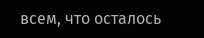всем, что осталось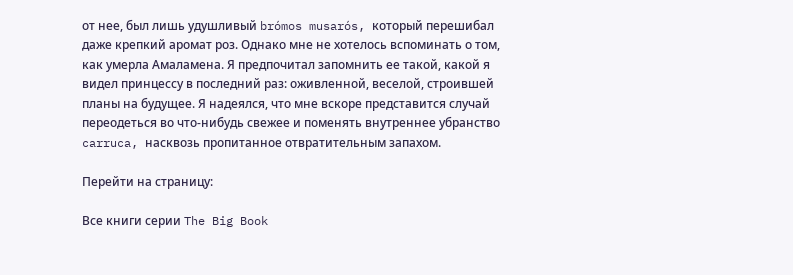от нее, был лишь удушливый brómos musarós, который перешибал даже крепкий аромат роз. Однако мне не хотелось вспоминать о том, как умерла Амаламена. Я предпочитал запомнить ее такой, какой я видел принцессу в последний раз: оживленной, веселой, строившей планы на будущее. Я надеялся, что мне вскоре представится случай переодеться во что-нибудь свежее и поменять внутреннее убранство carruca, насквозь пропитанное отвратительным запахом.

Перейти на страницу:

Все книги серии The Big Book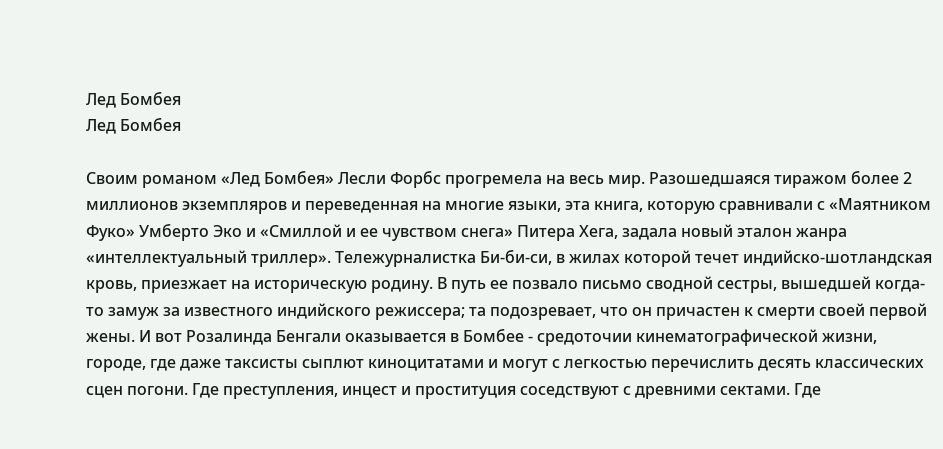Лед Бомбея
Лед Бомбея

Своим романом «Лед Бомбея» Лесли Форбс прогремела на весь мир. Разошедшаяся тиражом более 2 миллионов экземпляров и переведенная на многие языки, эта книга, которую сравнивали с «Маятником Фуко» Умберто Эко и «Смиллой и ее чувством снега» Питера Хега, задала новый эталон жанра «интеллектуальный триллер». Тележурналистка Би-би-си, в жилах которой течет индийско-шотландская кровь, приезжает на историческую родину. В путь ее позвало письмо сводной сестры, вышедшей когда-то замуж за известного индийского режиссера; та подозревает, что он причастен к смерти своей первой жены. И вот Розалинда Бенгали оказывается в Бомбее - средоточии кинематографической жизни, городе, где даже таксисты сыплют киноцитатами и могут с легкостью перечислить десять классических сцен погони. Где преступления, инцест и проституция соседствуют с древними сектами. Где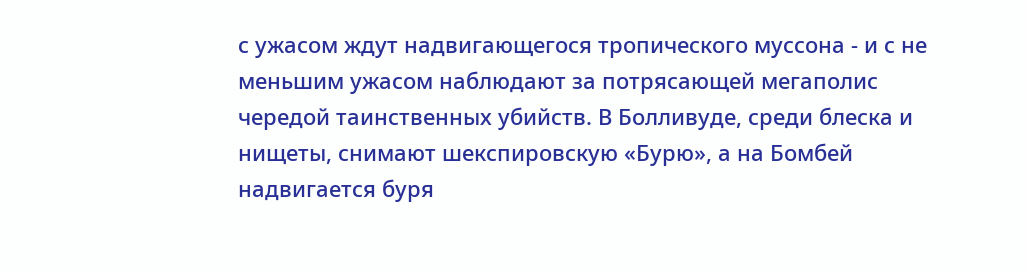с ужасом ждут надвигающегося тропического муссона - и с не меньшим ужасом наблюдают за потрясающей мегаполис чередой таинственных убийств. В Болливуде, среди блеска и нищеты, снимают шекспировскую «Бурю», а на Бомбей надвигается буря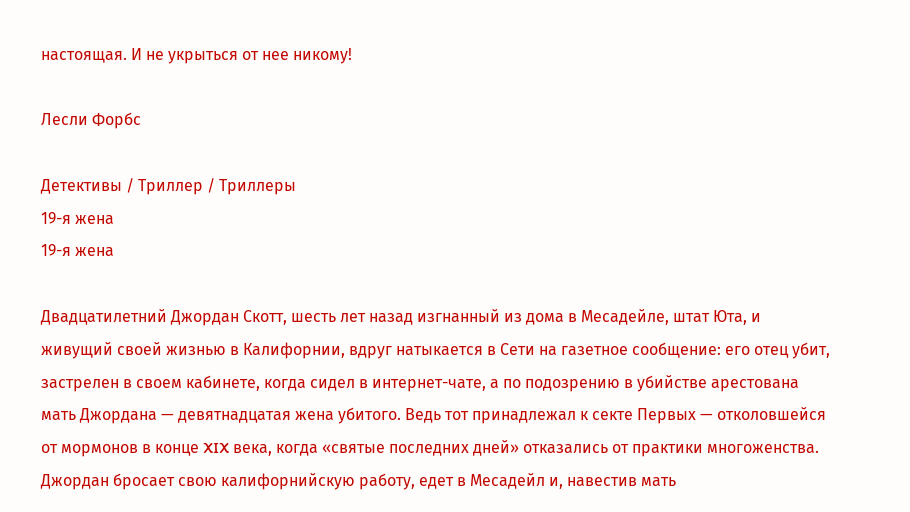настоящая. И не укрыться от нее никому!

Лесли Форбс

Детективы / Триллер / Триллеры
19-я жена
19-я жена

Двадцатилетний Джордан Скотт, шесть лет назад изгнанный из дома в Месадейле, штат Юта, и живущий своей жизнью в Калифорнии, вдруг натыкается в Сети на газетное сообщение: его отец убит, застрелен в своем кабинете, когда сидел в интернет-чате, а по подозрению в убийстве арестована мать Джордана — девятнадцатая жена убитого. Ведь тот принадлежал к секте Первых — отколовшейся от мормонов в конце XIX века, когда «святые последних дней» отказались от практики многоженства. Джордан бросает свою калифорнийскую работу, едет в Месадейл и, навестив мать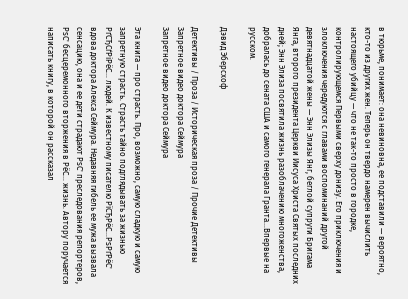в тюрьме, понимает: она невиновна, ее подставили — вероятно, кто-то из других жен. Теперь он твердо намерен вычислить настоящего убийцу — что не так-то просто в городке, контролирующемся Первыми сверху донизу. Его приключения и злоключения чередуются с главами воспоминаний другой девятнадцатой жены — Энн Элизы Янг, беглой супруги Бригама Янга, второго президента Церкви Иисуса Христа Святых последних дней; Энн Элиза посвятила жизнь разоблачению многоженства, добралась до сената США и самого генерала Гранта…Впервые на русском.

Дэвид Эберсхоф

Детективы / Проза / Историческая проза / Прочие Детективы
Запретное видео доктора Сеймура
Запретное видео доктора Сеймура

Эта книга — про страсть. Про, возможно, самую сладкую и самую запретную страсть. Страсть тайно подглядывать за жизнью РґСЂСѓРіРёС… людей. К известному писателю РїСЂРёС…РѕРґРёС' вдова доктора Алекса Сеймура. Недавняя гибель ее мужа вызвала сенсацию, она и ее дети страдают РѕС' преследования репортеров, РѕС' бесцеремонного вторжения в РёС… жизнь. Автору поручается написать книгу, в которой он рассказал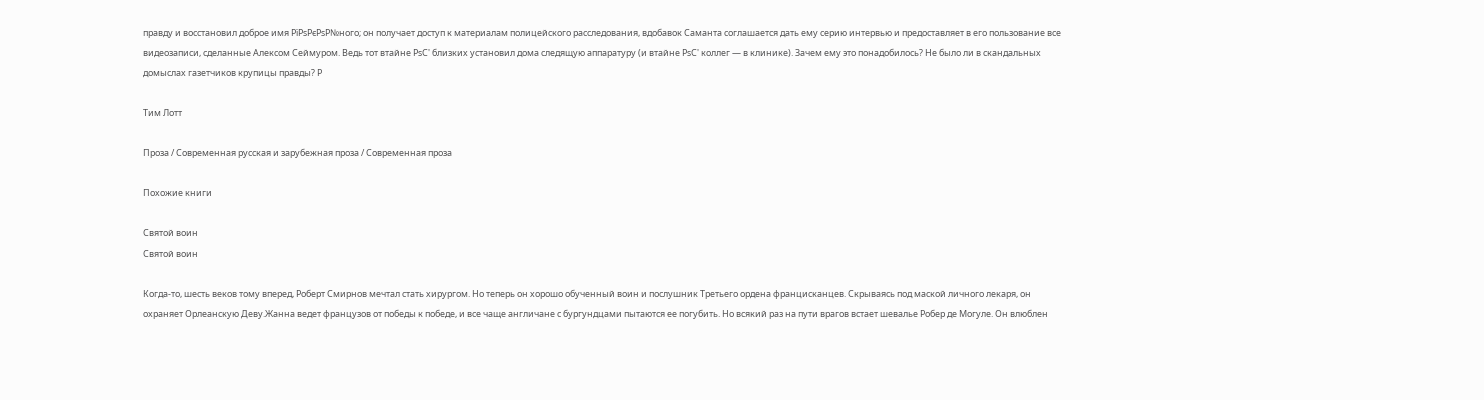правду и восстановил доброе имя РїРѕРєРѕР№ного; он получает доступ к материалам полицейского расследования, вдобавок Саманта соглашается дать ему серию интервью и предоставляет в его пользование все видеозаписи, сделанные Алексом Сеймуром. Ведь тот втайне РѕС' близких установил дома следящую аппаратуру (и втайне РѕС' коллег — в клинике). Зачем ему это понадобилось? Не было ли в скандальных домыслах газетчиков крупицы правды? Р

Тим Лотт

Проза / Современная русская и зарубежная проза / Современная проза

Похожие книги

Святой воин
Святой воин

Когда-то, шесть веков тому вперед, Роберт Смирнов мечтал стать хирургом. Но теперь он хорошо обученный воин и послушник Третьего ордена францисканцев. Скрываясь под маской личного лекаря, он охраняет Орлеанскую Деву.Жанна ведет французов от победы к победе, и все чаще англичане с бургундцами пытаются ее погубить. Но всякий раз на пути врагов встает шевалье Робер де Могуле. Он влюблен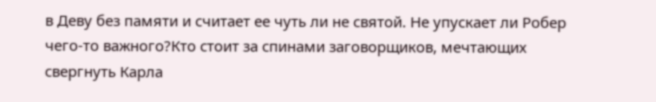в Деву без памяти и считает ее чуть ли не святой. Не упускает ли Робер чего-то важного?Кто стоит за спинами заговорщиков, мечтающих свергнуть Карла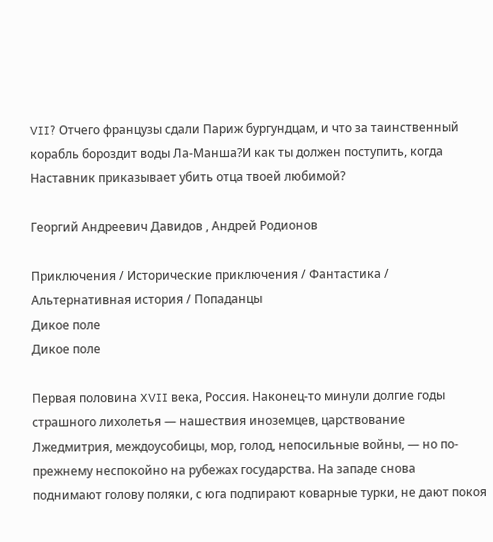VII? Отчего французы сдали Париж бургундцам, и что за таинственный корабль бороздит воды Ла-Манша?И как ты должен поступить, когда Наставник приказывает убить отца твоей любимой?

Георгий Андреевич Давидов , Андрей Родионов

Приключения / Исторические приключения / Фантастика / Альтернативная история / Попаданцы
Дикое поле
Дикое поле

Первая половина XVII века, Россия. Наконец-то минули долгие годы страшного лихолетья — нашествия иноземцев, царствование Лжедмитрия, междоусобицы, мор, голод, непосильные войны, — но по-прежнему неспокойно на рубежах государства. На западе снова поднимают голову поляки, с юга подпирают коварные турки, не дают покоя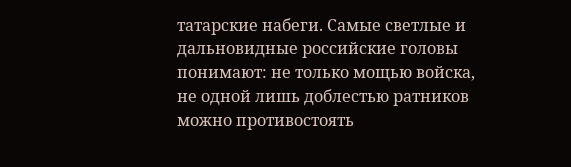татарские набеги. Самые светлые и дальновидные российские головы понимают: не только мощью войска, не одной лишь доблестью ратников можно противостоять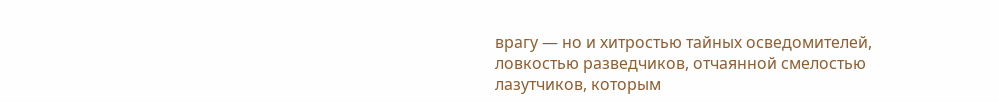врагу — но и хитростью тайных осведомителей, ловкостью разведчиков, отчаянной смелостью лазутчиков, которым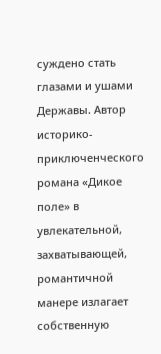суждено стать глазами и ушами Державы. Автор историко-приключенческого романа «Дикое поле» в увлекательной, захватывающей, романтичной манере излагает собственную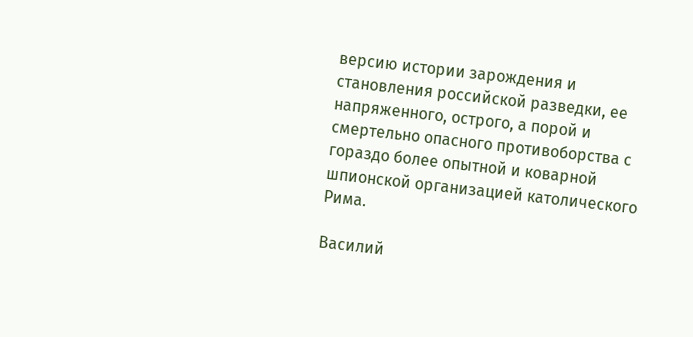версию истории зарождения и становления российской разведки, ее напряженного, острого, а порой и смертельно опасного противоборства с гораздо более опытной и коварной шпионской организацией католического Рима.

Василий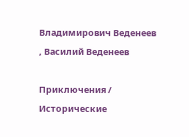Владимирович Веденеев , Василий Веденеев

Приключения / Исторические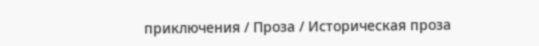приключения / Проза / Историческая проза